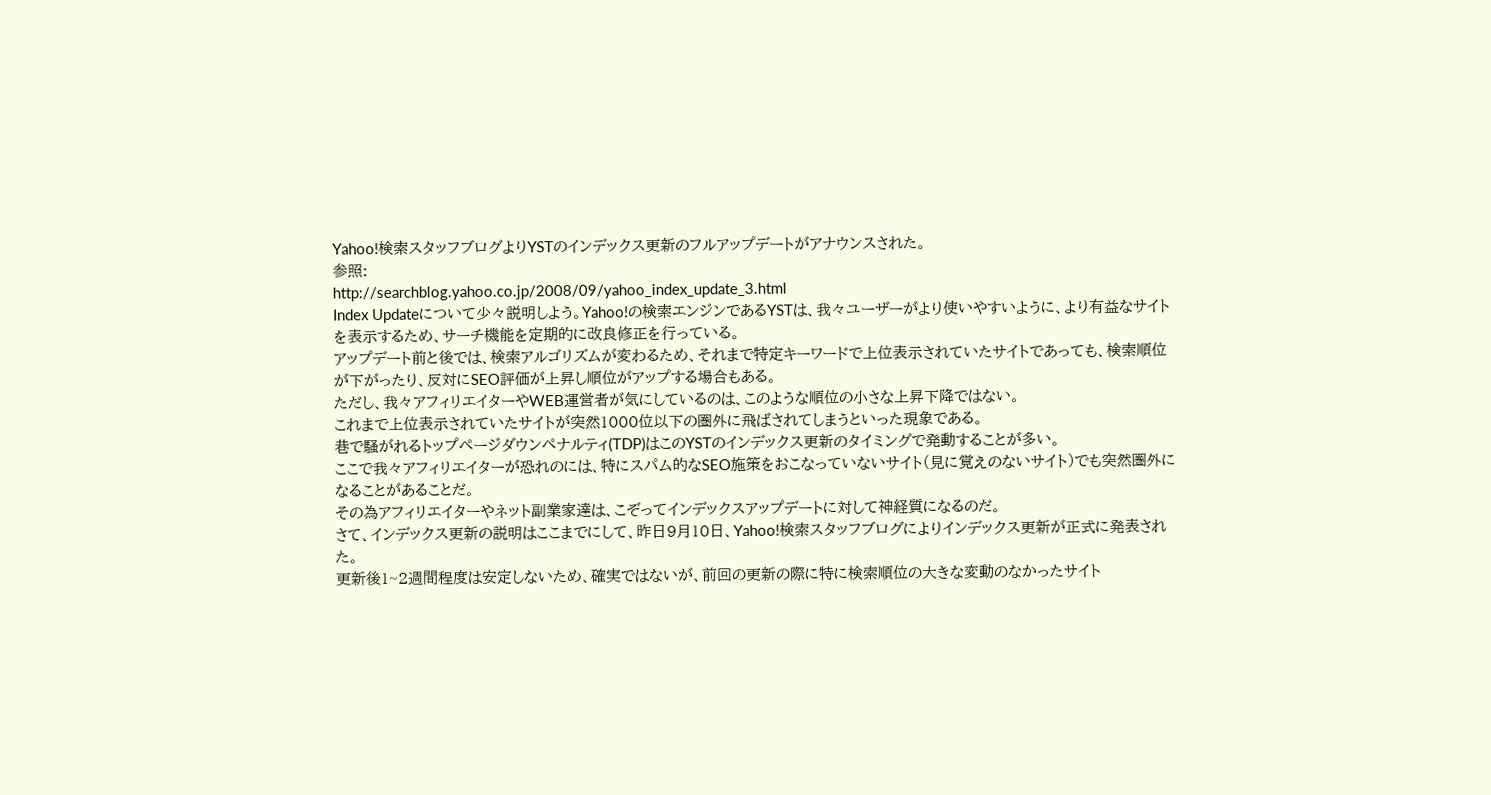Yahoo!検索スタッフブログよりYSTのインデックス更新のフルアップデートがアナウンスされた。
参照:
http://searchblog.yahoo.co.jp/2008/09/yahoo_index_update_3.html
Index Updateについて少々説明しよう。Yahoo!の検索エンジンであるYSTは、我々ユーザーがより使いやすいように、より有益なサイトを表示するため、サーチ機能を定期的に改良修正を行っている。
アップデート前と後では、検索アルゴリズムが変わるため、それまで特定キーワードで上位表示されていたサイトであっても、検索順位が下がったり、反対にSEO評価が上昇し順位がアップする場合もある。
ただし、我々アフィリエイターやWEB運営者が気にしているのは、このような順位の小さな上昇下降ではない。
これまで上位表示されていたサイトが突然1000位以下の圏外に飛ばされてしまうといった現象である。
巷で騒がれるトップページダウンペナルティ(TDP)はこのYSTのインデックス更新のタイミングで発動することが多い。
ここで我々アフィリエイターが恐れのには、特にスパム的なSEO施策をおこなっていないサイト(見に覚えのないサイト)でも突然圏外になることがあることだ。
その為アフィリエイターやネット副業家達は、こぞってインデックスアップデートに対して神経質になるのだ。
さて、インデックス更新の説明はここまでにして、昨日9月10日、Yahoo!検索スタッフブログによりインデックス更新が正式に発表された。
更新後1~2週間程度は安定しないため、確実ではないが、前回の更新の際に特に検索順位の大きな変動のなかったサイト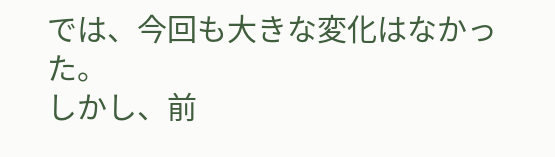では、今回も大きな変化はなかった。
しかし、前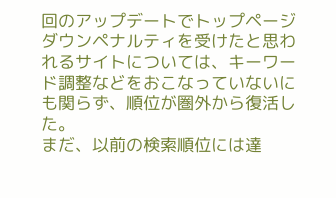回のアップデートでトップページダウンペナルティを受けたと思われるサイトについては、キーワード調整などをおこなっていないにも関らず、順位が圏外から復活した。
まだ、以前の検索順位には達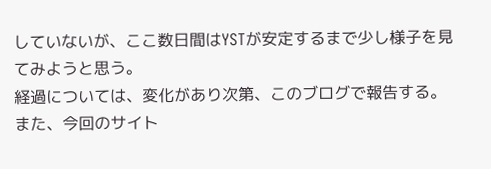していないが、ここ数日間はYSTが安定するまで少し様子を見てみようと思う。
経過については、変化があり次第、このブログで報告する。
また、今回のサイト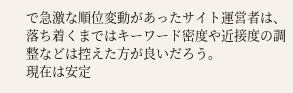で急激な順位変動があったサイト運営者は、落ち着くまではキーワード密度や近接度の調整などは控えた方が良いだろう。
現在は安定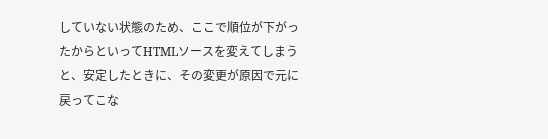していない状態のため、ここで順位が下がったからといってHTMLソースを変えてしまうと、安定したときに、その変更が原因で元に戻ってこな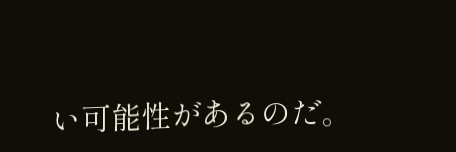い可能性があるのだ。